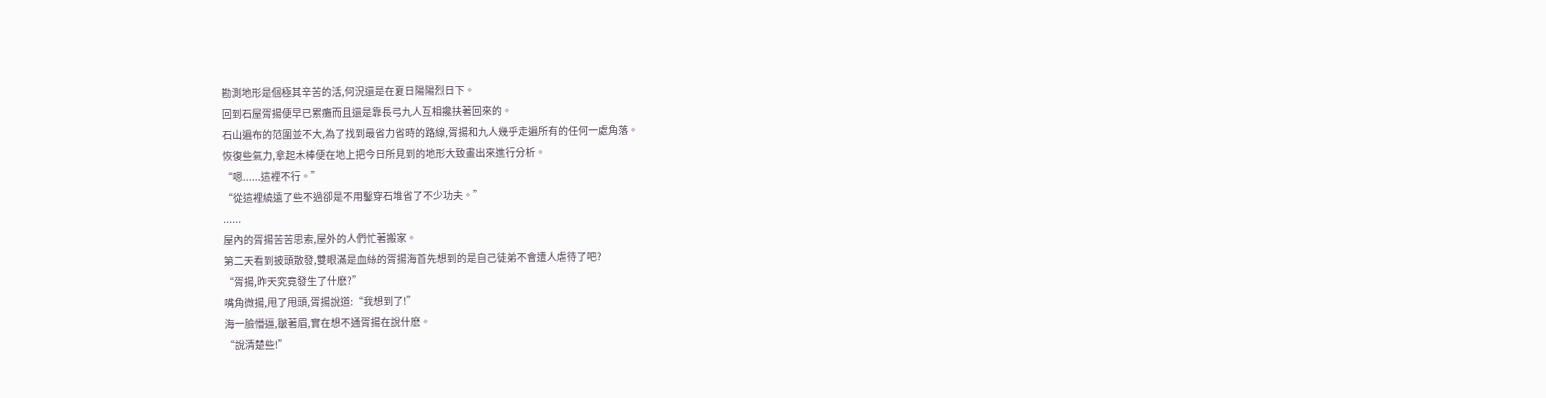勘測地形是個極其辛苦的活,何況還是在夏日陽陽烈日下。
回到石屋胥揚便早已累癱而且還是靠長弓九人互相攙扶著回來的。
石山遍布的范圍並不大,為了找到最省力省時的路線,胥揚和九人幾乎走遍所有的任何一處角落。
恢復些氣力,拿起木棒便在地上把今日所見到的地形大致畫出來進行分析。
“嗯......這裡不行。”
“從這裡繞遠了些不過卻是不用鑿穿石堆省了不少功夫。”
......
屋內的胥揚苦苦思索,屋外的人們忙著搬家。
第二天看到披頭散發,雙眼滿是血絲的胥揚海首先想到的是自己徒弟不會遭人虐待了吧?
“胥揚,昨天究竟發生了什麽?”
嘴角微揚,甩了甩頭,胥揚說道:“我想到了!”
海一臉懵逼,皺著眉,實在想不通胥揚在說什麽。
“說清楚些!”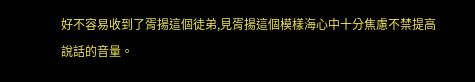好不容易收到了胥揚這個徒弟,見胥揚這個模樣海心中十分焦慮不禁提高說話的音量。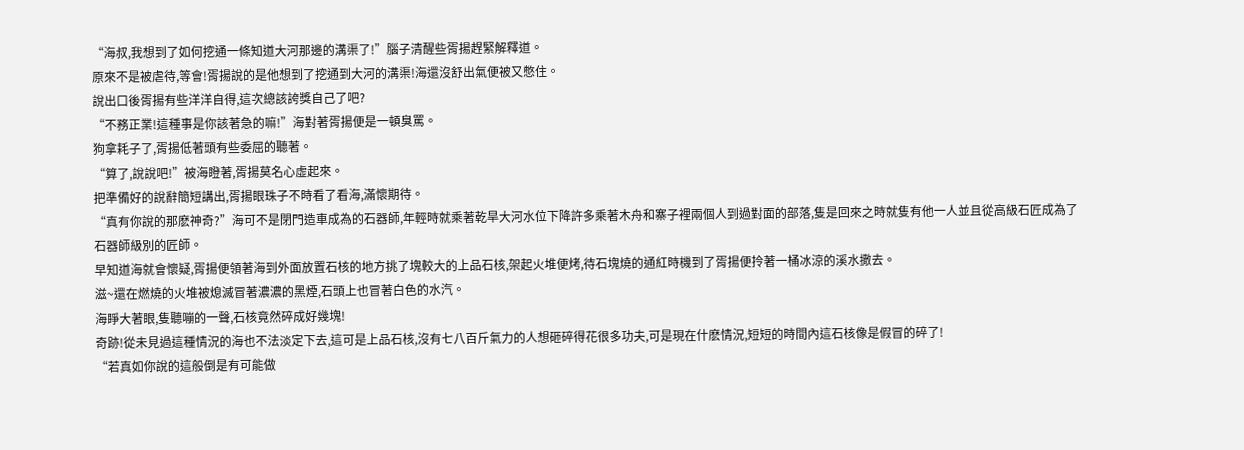“海叔,我想到了如何挖通一條知道大河那邊的溝渠了!”腦子清醒些胥揚趕緊解釋道。
原來不是被虐待,等會!胥揚說的是他想到了挖通到大河的溝渠!海還沒舒出氣便被又憋住。
說出口後胥揚有些洋洋自得,這次總該誇獎自己了吧?
“不務正業!這種事是你該著急的嘛!”海對著胥揚便是一頓臭罵。
狗拿耗子了,胥揚低著頭有些委屈的聽著。
“算了,說說吧!”被海瞪著,胥揚莫名心虛起來。
把準備好的說辭簡短講出,胥揚眼珠子不時看了看海,滿懷期待。
“真有你說的那麽神奇?”海可不是閉門造車成為的石器師,年輕時就乘著乾旱大河水位下降許多乘著木舟和寨子裡兩個人到過對面的部落,隻是回來之時就隻有他一人並且從高級石匠成為了石器師級別的匠師。
早知道海就會懷疑,胥揚便領著海到外面放置石核的地方挑了塊較大的上品石核,架起火堆便烤,待石塊燒的通紅時機到了胥揚便拎著一桶冰涼的溪水撒去。
滋~還在燃燒的火堆被熄滅冒著濃濃的黑煙,石頭上也冒著白色的水汽。
海睜大著眼,隻聽嘣的一聲,石核竟然碎成好幾塊!
奇跡!從未見過這種情況的海也不法淡定下去,這可是上品石核,沒有七八百斤氣力的人想砸碎得花很多功夫,可是現在什麽情況,短短的時間內這石核像是假冒的碎了!
“若真如你說的這般倒是有可能做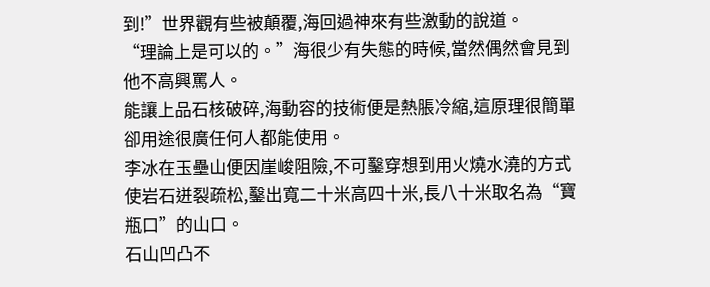到!”世界觀有些被顛覆,海回過神來有些激動的說道。
“理論上是可以的。”海很少有失態的時候,當然偶然會見到他不高興罵人。
能讓上品石核破碎,海動容的技術便是熱脹冷縮,這原理很簡單卻用途很廣任何人都能使用。
李冰在玉壘山便因崖峻阻險,不可鑿穿想到用火燒水澆的方式使岩石迸裂疏松,鑿出寬二十米高四十米,長八十米取名為“寶瓶口”的山口。
石山凹凸不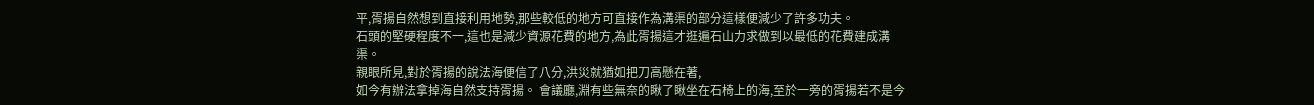平,胥揚自然想到直接利用地勢,那些較低的地方可直接作為溝渠的部分這樣便減少了許多功夫。
石頭的堅硬程度不一,這也是減少資源花費的地方,為此胥揚這才逛遍石山力求做到以最低的花費建成溝渠。
親眼所見,對於胥揚的說法海便信了八分,洪災就猶如把刀高懸在著,
如今有辦法拿掉海自然支持胥揚。 會議廳,淵有些無奈的瞅了瞅坐在石椅上的海,至於一旁的胥揚若不是今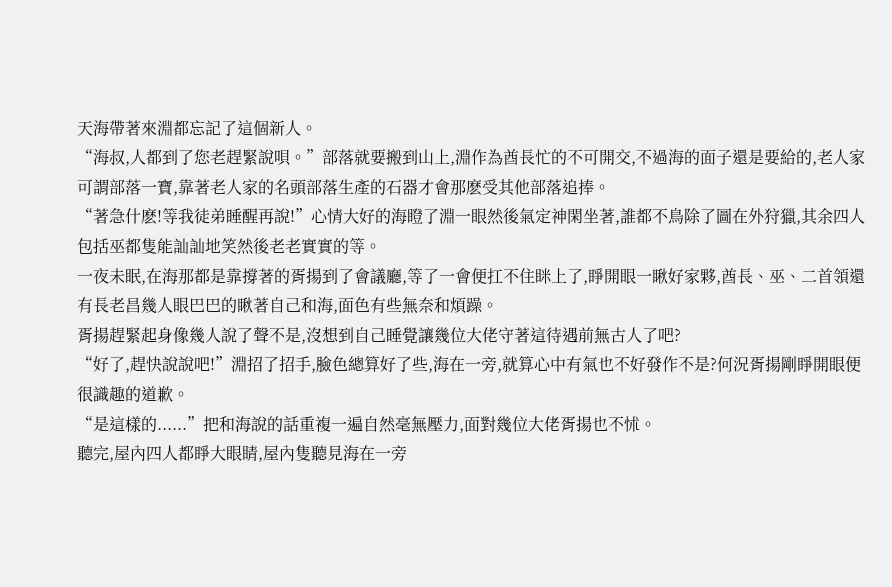天海帶著來淵都忘記了這個新人。
“海叔,人都到了您老趕緊說唄。”部落就要搬到山上,淵作為酋長忙的不可開交,不過海的面子還是要給的,老人家可謂部落一寶,靠著老人家的名頭部落生產的石器才會那麽受其他部落追捧。
“著急什麽!等我徒弟睡醒再說!”心情大好的海瞪了淵一眼然後氣定神閑坐著,誰都不鳥除了圖在外狩獵,其余四人包括巫都隻能訕訕地笑然後老老實實的等。
一夜未眠,在海那都是靠撐著的胥揚到了會議廳,等了一會便扛不住眯上了,睜開眼一瞅好家夥,酋長、巫、二首領還有長老昌幾人眼巴巴的瞅著自己和海,面色有些無奈和煩躁。
胥揚趕緊起身像幾人說了聲不是,沒想到自己睡覺讓幾位大佬守著這待遇前無古人了吧?
“好了,趕快說說吧!”淵招了招手,臉色總算好了些,海在一旁,就算心中有氣也不好發作不是?何況胥揚剛睜開眼便很識趣的道歉。
“是這樣的......”把和海說的話重複一遍自然毫無壓力,面對幾位大佬胥揚也不怵。
聽完,屋內四人都睜大眼睛,屋內隻聽見海在一旁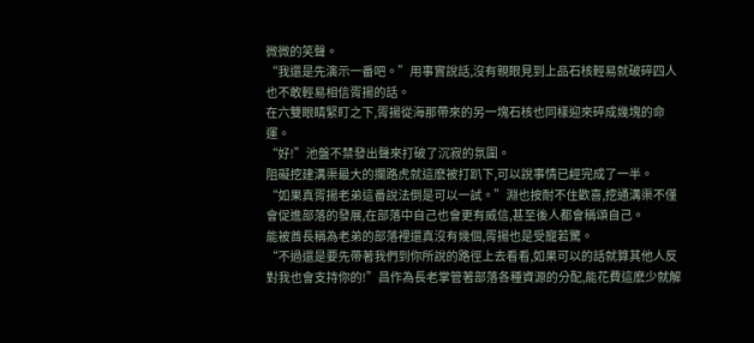微微的笑聲。
“我還是先演示一番吧。”用事實說話,沒有親眼見到上品石核輕易就破碎四人也不敢輕易相信胥揚的話。
在六雙眼睛緊盯之下,胥揚從海那帶來的另一塊石核也同樣迎來碎成幾塊的命運。
“好!”池盤不禁發出聲來打破了沉寂的氛圍。
阻礙挖建溝渠最大的攔路虎就這麽被打趴下,可以說事情已經完成了一半。
“如果真胥揚老弟這番說法倒是可以一試。”淵也按耐不住歡喜,挖通溝渠不僅會促進部落的發展,在部落中自己也會更有威信,甚至後人都會稱頌自己。
能被酋長稱為老弟的部落裡還真沒有幾個,胥揚也是受寵若驚。
“不過還是要先帶著我們到你所說的路徑上去看看,如果可以的話就算其他人反對我也會支持你的!”昌作為長老掌管著部落各種資源的分配,能花費這麽少就解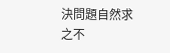決問題自然求之不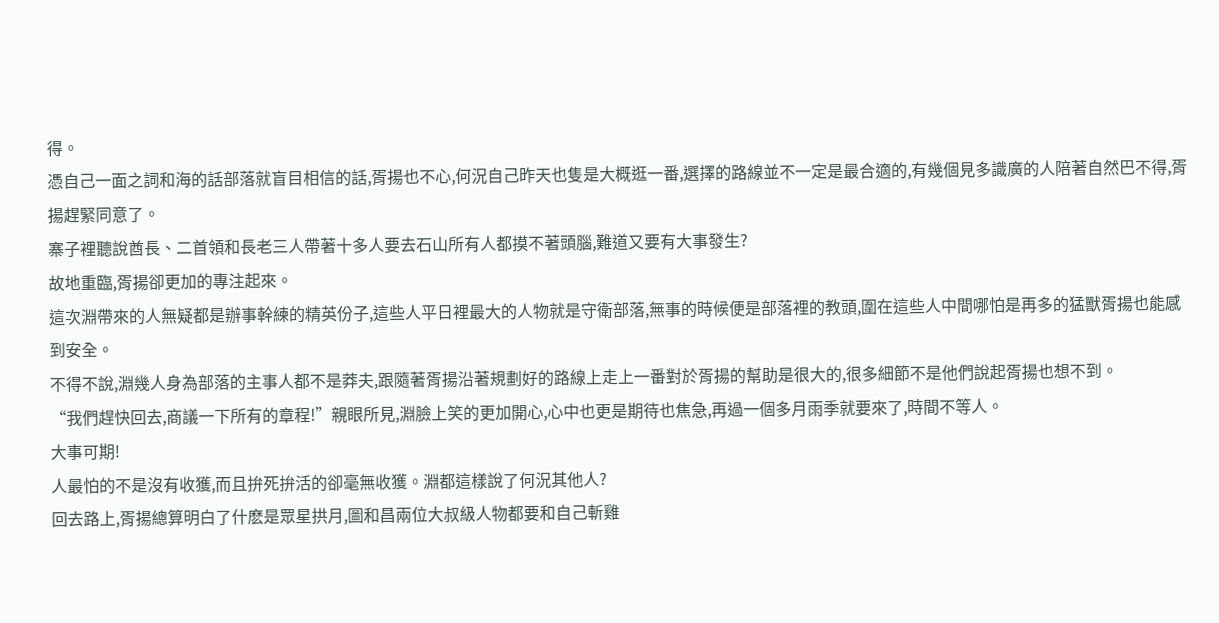得。
憑自己一面之詞和海的話部落就盲目相信的話,胥揚也不心,何況自己昨天也隻是大概逛一番,選擇的路線並不一定是最合適的,有幾個見多識廣的人陪著自然巴不得,胥揚趕緊同意了。
寨子裡聽說酋長、二首領和長老三人帶著十多人要去石山所有人都摸不著頭腦,難道又要有大事發生?
故地重臨,胥揚卻更加的專注起來。
這次淵帶來的人無疑都是辦事幹練的精英份子,這些人平日裡最大的人物就是守衛部落,無事的時候便是部落裡的教頭,圍在這些人中間哪怕是再多的猛獸胥揚也能感到安全。
不得不說,淵幾人身為部落的主事人都不是莽夫,跟隨著胥揚沿著規劃好的路線上走上一番對於胥揚的幫助是很大的,很多細節不是他們說起胥揚也想不到。
“我們趕快回去,商議一下所有的章程!”親眼所見,淵臉上笑的更加開心,心中也更是期待也焦急,再過一個多月雨季就要來了,時間不等人。
大事可期!
人最怕的不是沒有收獲,而且拚死拚活的卻毫無收獲。淵都這樣說了何況其他人?
回去路上,胥揚總算明白了什麽是眾星拱月,圖和昌兩位大叔級人物都要和自己斬雞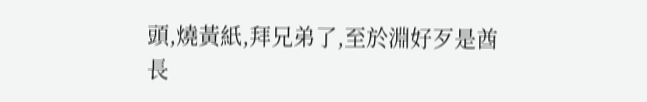頭,燒黃紙,拜兄弟了,至於淵好歹是酋長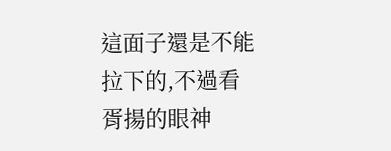這面子還是不能拉下的,不過看胥揚的眼神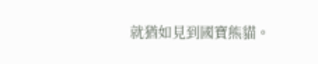就猶如見到國寶熊貓。